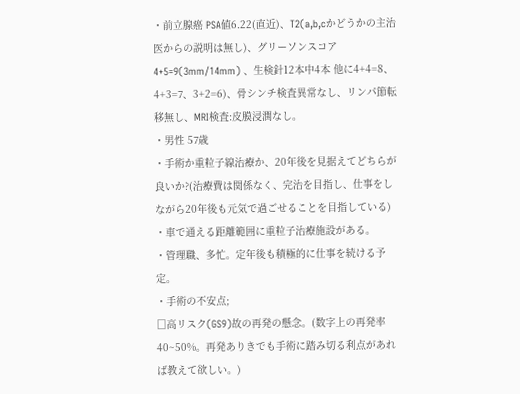・前立腺癌 PSA値6.22(直近)、T2(a,b,cかどうかの主治医からの説明は無し)、グリーソンスコア4+5=9(3mm/14mm) 、生検針12本中4本 他に4+4=8、4+3=7、3+2=6)、骨シンチ検査異常なし、リンパ節転移無し、MRI検査:皮膜浸潤なし。
・男性 57歳
・手術か重粒子線治療か、20年後を見据えてどちらが良いか?(治療費は関係なく、完治を目指し、仕事をしながら20年後も元気で過ごせることを目指している)
・車で通える距離範囲に重粒子治療施設がある。
・管理職、多忙。定年後も積極的に仕事を続ける予定。
・手術の不安点;
□高リスク(GS9)故の再発の懸念。(数字上の再発率40~50%。再発ありきでも手術に踏み切る利点があれば教えて欲しい。)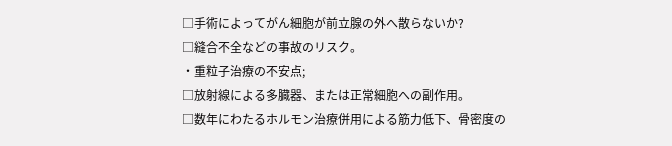□手術によってがん細胞が前立腺の外へ散らないか?
□縫合不全などの事故のリスク。
・重粒子治療の不安点;
□放射線による多臓器、または正常細胞への副作用。
□数年にわたるホルモン治療併用による筋力低下、骨密度の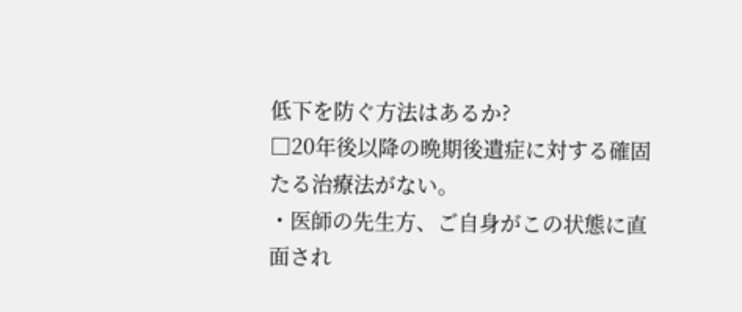低下を防ぐ方法はあるか?
□20年後以降の晩期後遺症に対する確固たる治療法がない。
・医師の先生方、ご自身がこの状態に直面され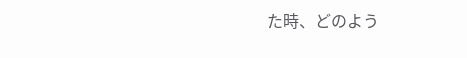た時、どのよう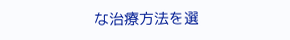な治療方法を選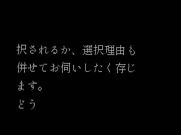択されるか、選択理由も併せてお伺いしたく存じます。
どう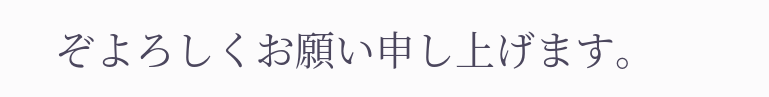ぞよろしくお願い申し上げます。